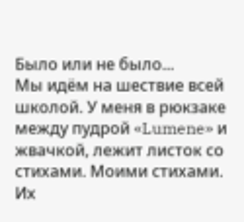Было или не было...
Мы идём на шествие всей школой. У меня в рюкзаке между пудрой «Lumene» и жвачкой, лежит листок со стихами. Моими стихами. Их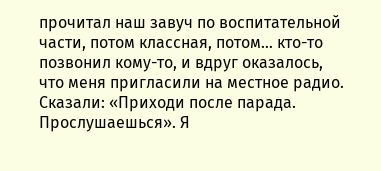прочитал наш завуч по воспитательной части, потом классная, потом… кто-то позвонил кому-то, и вдруг оказалось, что меня пригласили на местное радио. Сказали: «Приходи после парада. Прослушаешься». Я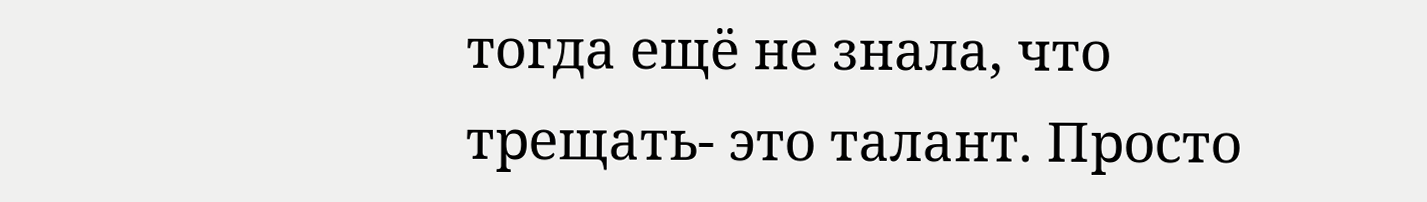тогда ещё не знала, что трещать- это талант. Просто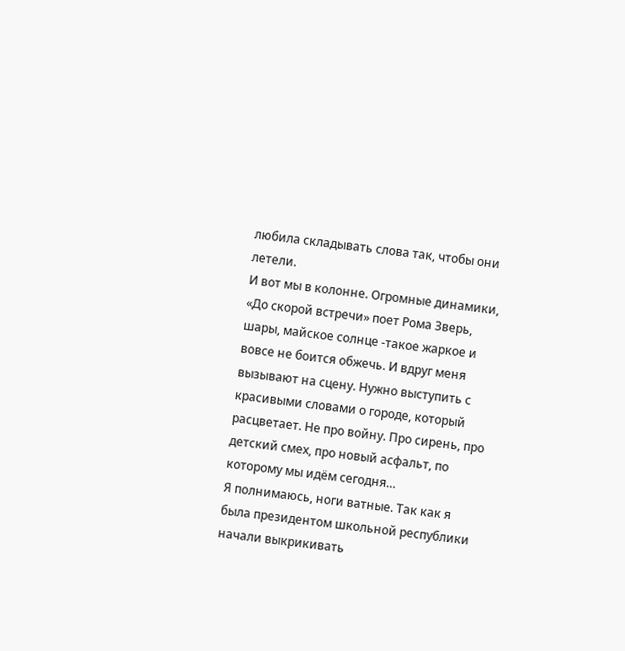любила складывать слова так, чтобы они летели.
И вот мы в колонне. Огромные динамики, «До скорой встречи» поет Рома Зверь, шары, майское солнце -такое жаркое и вовсе не боится обжечь. И вдруг меня вызывают на сцену. Нужно выступить с красивыми словами о городе, который расцветает. Не про войну. Про сирень, про детский смех, про новый асфальт, по которому мы идём сегодня…
Я полнимаюсь, ноги ватные. Так как я была президентом школьной республики начали выкрикивать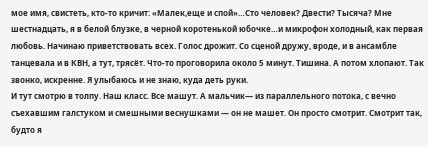мое имя, свистеть, кто-то кричит: «Малек,еще и спой»…Сто человек? Двести? Тысяча? Мне шестнадцать, я в белой блузке, в черной коротенькой юбочке…и микрофон холодный, как первая любовь. Начинаю приветствовать всех. Голос дрожит. Со сценой дружу, вроде, и в ансамбле танцевала и в КВН, а тут, трясёт. Что-то проговорила около 5 минут. Тишина. А потом хлопают. Так звонко, искренне. Я улыбаюсь и не знаю, куда деть руки.
И тут смотрю в толпу. Наш класс. Все машут. А мальчик— из параллельного потока, с вечно съехавшим галстуком и смешными веснушками — он не машет. Он просто смотрит. Смотрит так, будто я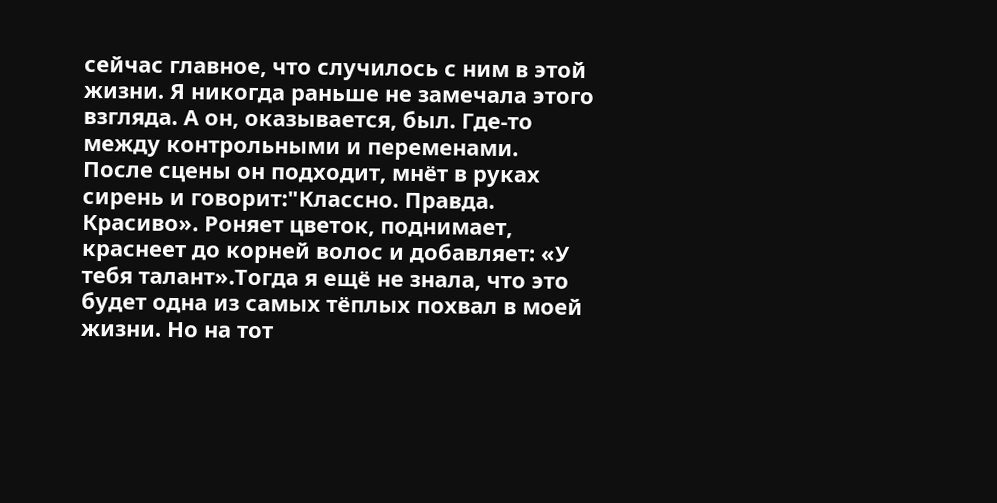сейчас главное, что случилось с ним в этой жизни. Я никогда раньше не замечала этого взгляда. А он, оказывается, был. Где-то между контрольными и переменами.
После сцены он подходит, мнёт в руках сирень и говорит:"Классно. Правда. Красиво». Роняет цветок, поднимает, краснеет до корней волос и добавляет: «У тебя талант».Тогда я ещё не знала, что это будет одна из самых тёплых похвал в моей жизни. Но на тот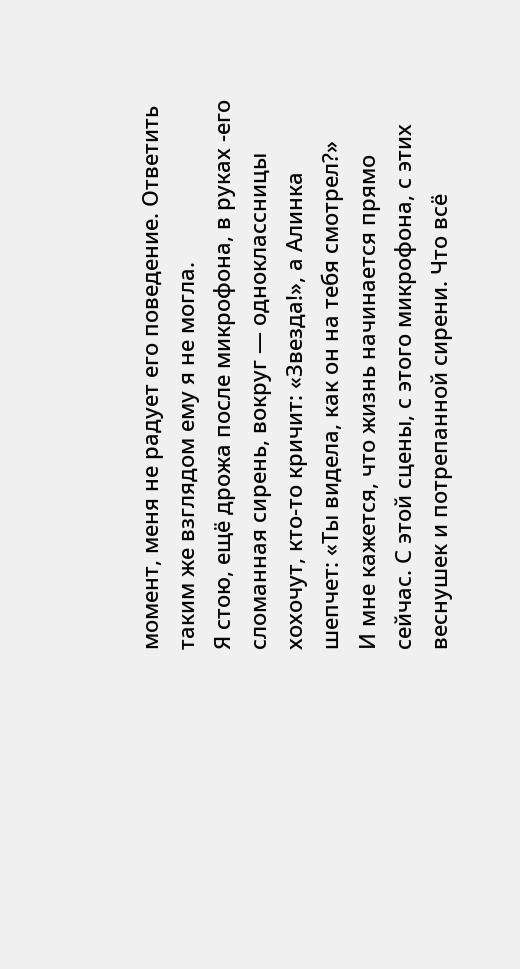момент, меня не радует его поведение. Ответить таким же взглядом ему я не могла.
Я стою, ещё дрожа после микрофона, в руках -его сломанная сирень, вокруг — одноклассницы хохочут, кто-то кричит: «Звезда!», а Алинка шепчет: «Ты видела, как он на тебя смотрел?»
И мне кажется, что жизнь начинается прямо сейчас. С этой сцены, с этого микрофона, с этих веснушек и потрепанной сирени. Что всё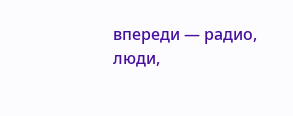впереди — радио, люди,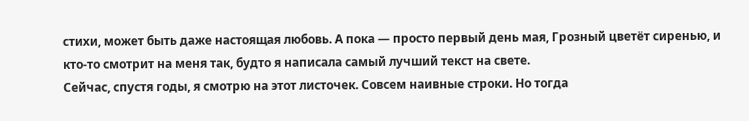стихи, может быть даже настоящая любовь. А пока — просто первый день мая, Грозный цветёт сиренью, и кто-то смотрит на меня так, будто я написала самый лучший текст на свете.
Сейчас, спустя годы, я смотрю на этот листочек. Совсем наивные строки. Но тогда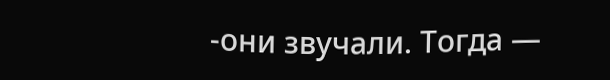-они звучали. Тогда —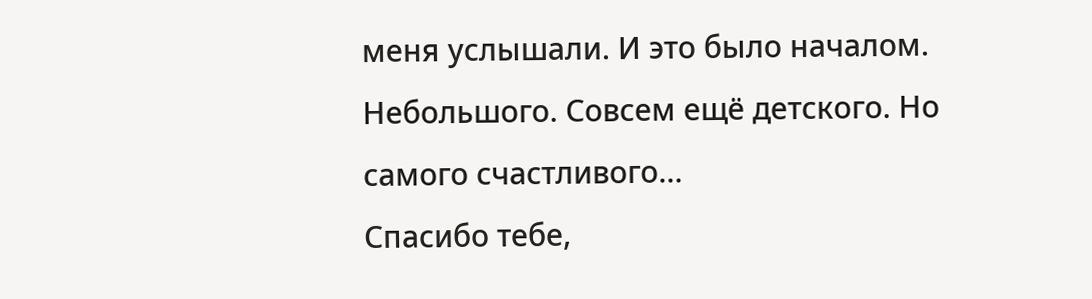меня услышали. И это было началом. Небольшого. Совсем ещё детского. Но самого счастливого…
Спасибо тебе,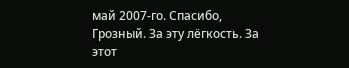май 2007-го. Спасибо, Грозный. За эту лёгкость. За этот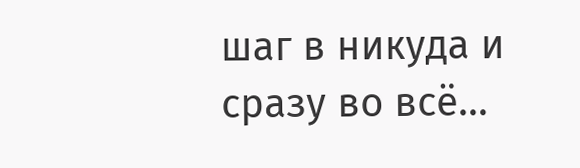шаг в никуда и сразу во всё…